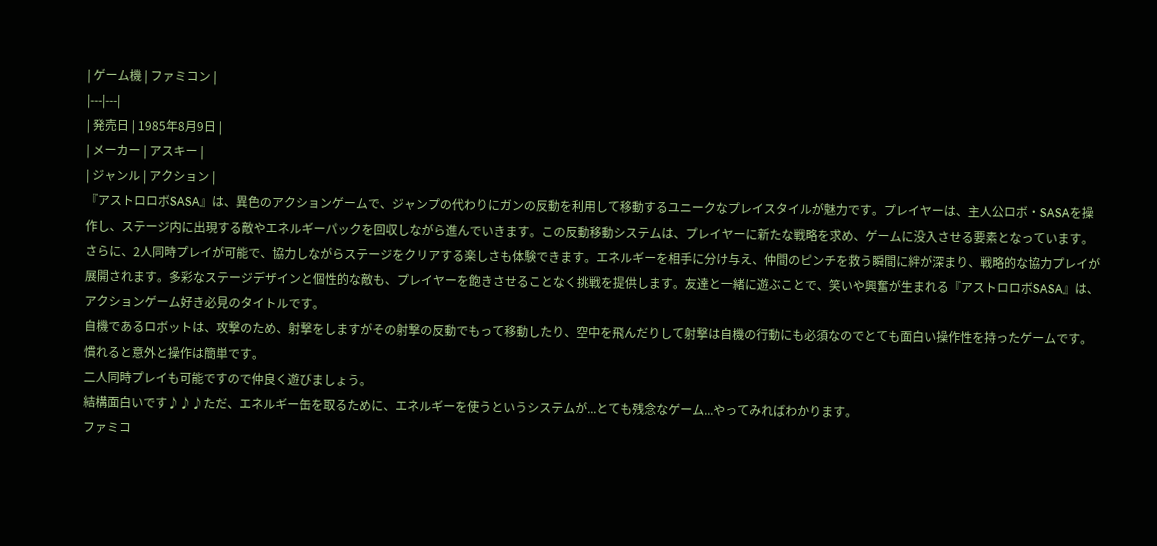| ゲーム機 | ファミコン |
|---|---|
| 発売日 | 1985年8月9日 |
| メーカー | アスキー |
| ジャンル | アクション |
『アストロロボSASA』は、異色のアクションゲームで、ジャンプの代わりにガンの反動を利用して移動するユニークなプレイスタイルが魅力です。プレイヤーは、主人公ロボ・SASAを操作し、ステージ内に出現する敵やエネルギーパックを回収しながら進んでいきます。この反動移動システムは、プレイヤーに新たな戦略を求め、ゲームに没入させる要素となっています。さらに、2人同時プレイが可能で、協力しながらステージをクリアする楽しさも体験できます。エネルギーを相手に分け与え、仲間のピンチを救う瞬間に絆が深まり、戦略的な協力プレイが展開されます。多彩なステージデザインと個性的な敵も、プレイヤーを飽きさせることなく挑戦を提供します。友達と一緒に遊ぶことで、笑いや興奮が生まれる『アストロロボSASA』は、アクションゲーム好き必見のタイトルです。
自機であるロボットは、攻撃のため、射撃をしますがその射撃の反動でもって移動したり、空中を飛んだりして射撃は自機の行動にも必須なのでとても面白い操作性を持ったゲームです。
慣れると意外と操作は簡単です。
二人同時プレイも可能ですので仲良く遊びましょう。
結構面白いです♪♪♪ただ、エネルギー缶を取るために、エネルギーを使うというシステムが...とても残念なゲーム...やってみればわかります。
ファミコ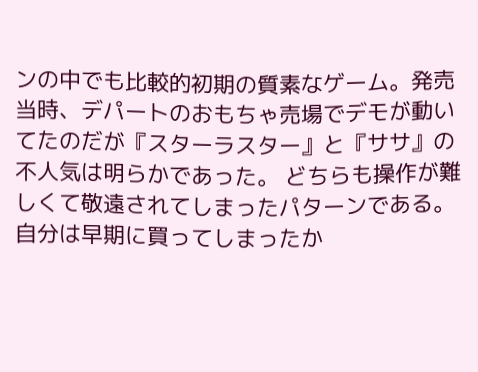ンの中でも比較的初期の質素なゲーム。発売当時、デパートのおもちゃ売場でデモが動いてたのだが『スターラスター』と『ササ』の不人気は明らかであった。 どちらも操作が難しくて敬遠されてしまったパターンである。自分は早期に買ってしまったか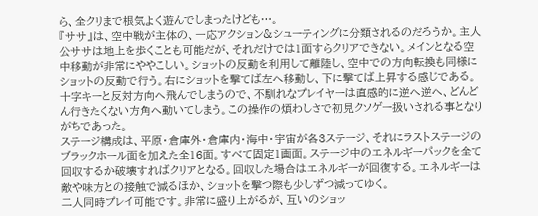ら、全クリまで根気よく遊んでしまったけども…。
『ササ』は、空中戦が主体の、一応アクション&シューティングに分類されるのだろうか。主人公ササは地上を歩くことも可能だが、それだけでは1面すらクリアできない。メインとなる空中移動が非常にややこしい。ショットの反動を利用して離陸し、空中での方向転換も同様にショットの反動で行う。右にショットを撃てば左へ移動し、下に撃てば上昇する感じである。十字キーと反対方向へ飛んでしまうので、不馴れなプレイヤーは直感的に逆へ逆へ、どんどん行きたくない方角へ動いてしまう。この操作の煩わしさで初見クソゲー扱いされる事となりがちであった。
ステージ構成は、平原・倉庫外・倉庫内・海中・宇宙が各3ステージ、それにラストステージのブラックホール面を加えた全16面。すべて固定1画面。ステージ中のエネルギーパックを全て回収するか破壊すればクリアとなる。回収した場合はエネルギーが回復する。エネルギーは敵や味方との接触で減るほか、ショットを撃つ際も少しずつ減ってゆく。
二人同時プレイ可能です。非常に盛り上がるが、互いのショッ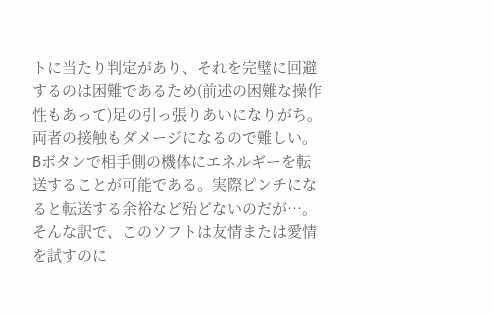トに当たり判定があり、それを完璧に回避するのは困難であるため(前述の困難な操作性もあって)足の引っ張りあいになりがち。両者の接触もダメージになるので難しい。Bボタンで相手側の機体にエネルギーを転送することが可能である。実際ピンチになると転送する余裕など殆どないのだが…。
そんな訳で、このソフトは友情または愛情を試すのに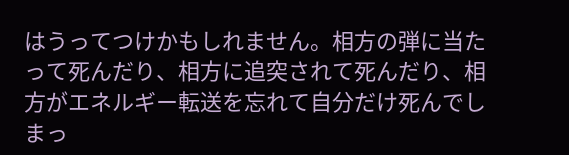はうってつけかもしれません。相方の弾に当たって死んだり、相方に追突されて死んだり、相方がエネルギー転送を忘れて自分だけ死んでしまっ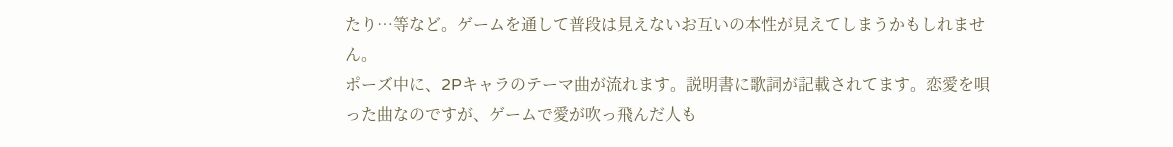たり…等など。ゲームを通して普段は見えないお互いの本性が見えてしまうかもしれません。
ポーズ中に、2Pキャラのテーマ曲が流れます。説明書に歌詞が記載されてます。恋愛を唄った曲なのですが、ゲームで愛が吹っ飛んだ人も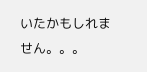いたかもしれません。。。